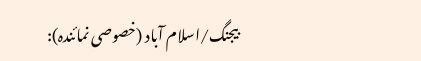بیجنگ/اسلام آباد (خصوصی نمائندہ):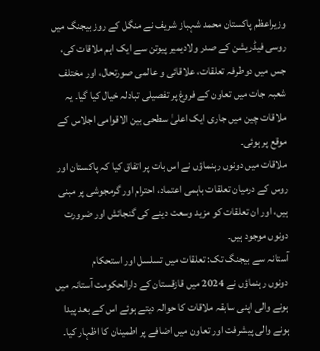وزیراعظم پاکستان محمد شہباز شریف نے منگل کے روز بیجنگ میں روسی فیڈریشن کے صدر ولادیمیر پیوتن سے ایک اہم ملاقات کی، جس میں دوطرفہ تعلقات، علاقائی و عالمی صورتحال، اور مختلف شعبہ جات میں تعاون کے فروغ پر تفصیلی تبادلہ خیال کیا گیا۔ یہ ملاقات چین میں جاری ایک اعلیٰ سطحی بین الاقوامی اجلاس کے موقع پر ہوئی۔
ملاقات میں دونوں رہنماؤں نے اس بات پر اتفاق کیا کہ پاکستان اور روس کے درمیان تعلقات باہمی اعتماد، احترام اور گرمجوشی پر مبنی ہیں، اور ان تعلقات کو مزید وسعت دینے کی گنجائش اور ضرورت دونوں موجود ہیں۔
آستانہ سے بیجنگ تک: تعلقات میں تسلسل اور استحکام
دونوں رہنماؤں نے 2024 میں قازقستان کے دارالحکومت آستانہ میں ہونے والی اپنی سابقہ ملاقات کا حوالہ دیتے ہوئے اس کے بعد پیدا ہونے والی پیشرفت اور تعاون میں اضافے پر اطمینان کا اظہار کیا۔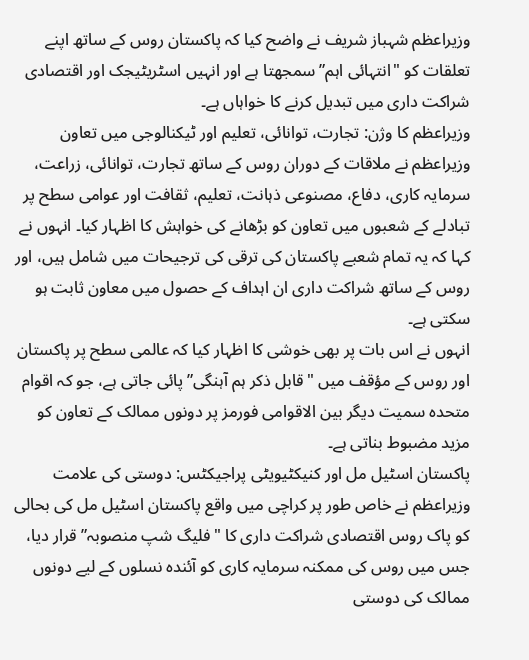وزیراعظم شہباز شریف نے واضح کیا کہ پاکستان روس کے ساتھ اپنے تعلقات کو "انتہائی اہم” سمجھتا ہے اور انہیں اسٹریٹیجک اور اقتصادی شراکت داری میں تبدیل کرنے کا خواہاں ہے۔
وزیراعظم کا وژن: تجارت، توانائی، تعلیم اور ٹیکنالوجی میں تعاون
وزیراعظم نے ملاقات کے دوران روس کے ساتھ تجارت، توانائی، زراعت، سرمایہ کاری، دفاع، مصنوعی ذہانت، تعلیم، ثقافت اور عوامی سطح پر تبادلے کے شعبوں میں تعاون کو بڑھانے کی خواہش کا اظہار کیا۔ انہوں نے کہا کہ یہ تمام شعبے پاکستان کی ترقی کی ترجیحات میں شامل ہیں، اور روس کے ساتھ شراکت داری ان اہداف کے حصول میں معاون ثابت ہو سکتی ہے۔
انہوں نے اس بات پر بھی خوشی کا اظہار کیا کہ عالمی سطح پر پاکستان اور روس کے مؤقف میں "قابل ذکر ہم آہنگی” پائی جاتی ہے، جو کہ اقوام متحدہ سمیت دیگر بین الاقوامی فورمز پر دونوں ممالک کے تعاون کو مزید مضبوط بناتی ہے۔
پاکستان اسٹیل مل اور کنیکٹیویٹی پراجیکٹس: دوستی کی علامت
وزیراعظم نے خاص طور پر کراچی میں واقع پاکستان اسٹیل مل کی بحالی کو پاک روس اقتصادی شراکت داری کا "فلیگ شپ منصوبہ” قرار دیا، جس میں روس کی ممکنہ سرمایہ کاری کو آئندہ نسلوں کے لیے دونوں ممالک کی دوستی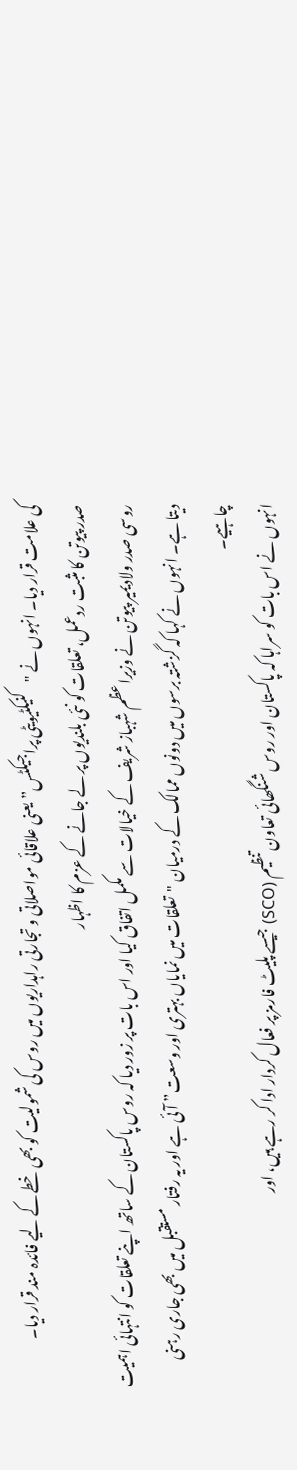کی علامت قرار دیا۔ انہوں نے "کنیکٹیویٹی پراجیکٹس” یعنی علاقائی مواصلاتی و تجارتی راہداریوں میں روس کی شمولیت کو بھی خطے کے لیے فائدہ مند قرار دیا۔
صدر پیوتن کا مثبت ردعمل، تعلقات کو نئی بلندیوں پر لے جانے کے عزم کا اظہار
روسی صدر ولادیمیر پیوتن نے وزیراعظم شہباز شریف کے خیالات سے مکمل اتفاق کیا اور اس بات پر زور دیا کہ روس پاکستان کے ساتھ اپنے تعلقات کو انتہائی اہمیت دیتا ہے۔ انہوں نے کہا کہ گزشتہ برسوں میں دونوں ممالک کے درمیان "تعلقات میں نمایاں بہتری اور وسعت” آئی ہے اور یہ رفتار مستقبل میں بھی جاری رہنی چاہیے۔
انہوں نے اس بات کو سراہا کہ پاکستان اور روس شنگھائی تعاون تنظیم (SCO) جیسے پلیٹ فارمز پر فعال کردار ادا کر رہے ہیں، اور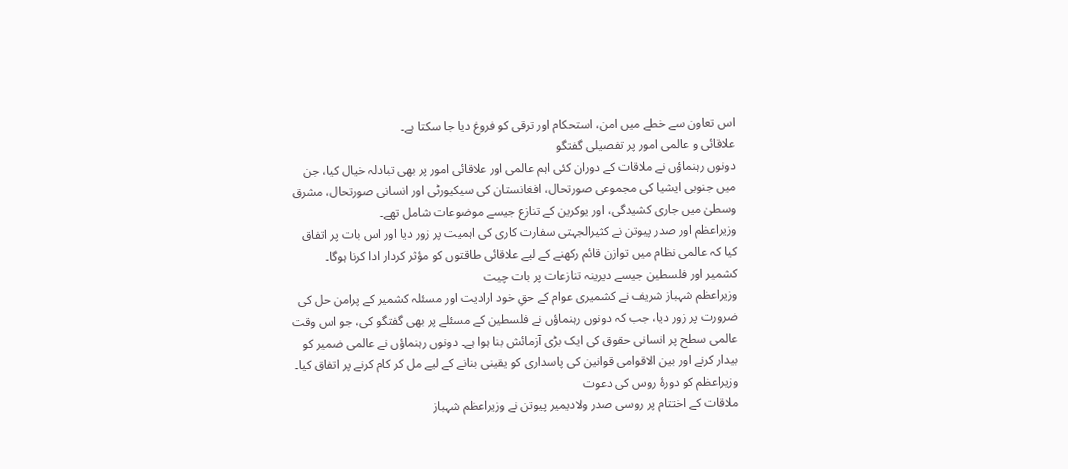اس تعاون سے خطے میں امن، استحکام اور ترقی کو فروغ دیا جا سکتا ہے۔
علاقائی و عالمی امور پر تفصیلی گفتگو
دونوں رہنماؤں نے ملاقات کے دوران کئی اہم عالمی اور علاقائی امور پر بھی تبادلہ خیال کیا، جن میں جنوبی ایشیا کی مجموعی صورتحال، افغانستان کی سیکیورٹی اور انسانی صورتحال، مشرق وسطیٰ میں جاری کشیدگی، اور یوکرین کے تنازع جیسے موضوعات شامل تھے۔
وزیراعظم اور صدر پیوتن نے کثیرالجہتی سفارت کاری کی اہمیت پر زور دیا اور اس بات پر اتفاق کیا کہ عالمی نظام میں توازن قائم رکھنے کے لیے علاقائی طاقتوں کو مؤثر کردار ادا کرنا ہوگا۔
کشمیر اور فلسطین جیسے دیرینہ تنازعات پر بات چیت
وزیراعظم شہباز شریف نے کشمیری عوام کے حقِ خود ارادیت اور مسئلہ کشمیر کے پرامن حل کی ضرورت پر زور دیا، جب کہ دونوں رہنماؤں نے فلسطین کے مسئلے پر بھی گفتگو کی، جو اس وقت عالمی سطح پر انسانی حقوق کی ایک بڑی آزمائش بنا ہوا ہے۔ دونوں رہنماؤں نے عالمی ضمیر کو بیدار کرنے اور بین الاقوامی قوانین کی پاسداری کو یقینی بنانے کے لیے مل کر کام کرنے پر اتفاق کیا۔
وزیراعظم کو دورۂ روس کی دعوت
ملاقات کے اختتام پر روسی صدر ولادیمیر پیوتن نے وزیراعظم شہباز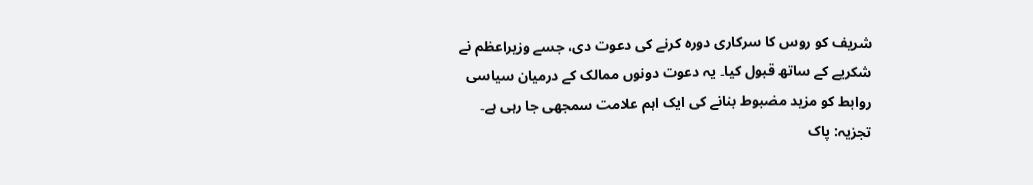شریف کو روس کا سرکاری دورہ کرنے کی دعوت دی، جسے وزیراعظم نے شکریے کے ساتھ قبول کیا۔ یہ دعوت دونوں ممالک کے درمیان سیاسی روابط کو مزید مضبوط بنانے کی ایک اہم علامت سمجھی جا رہی ہے۔
تجزیہ: پاک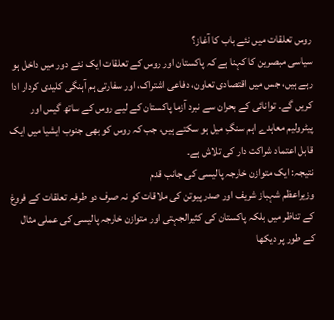روس تعلقات میں نئے باب کا آغاز؟
سیاسی مبصرین کا کہنا ہے کہ پاکستان اور روس کے تعلقات ایک نئے دور میں داخل ہو رہے ہیں، جس میں اقتصادی تعاون، دفاعی اشتراک، اور سفارتی ہم آہنگی کلیدی کردار ادا کریں گے۔ توانائی کے بحران سے نبرد آزما پاکستان کے لیے روس کے ساتھ گیس اور پیٹرولیم معاہدے اہم سنگِ میل ہو سکتے ہیں، جب کہ روس کو بھی جنوب ایشیا میں ایک قابل اعتماد شراکت دار کی تلاش ہے۔
نتیجہ: ایک متوازن خارجہ پالیسی کی جانب قدم
وزیراعظم شہباز شریف اور صدر پیوتن کی ملاقات کو نہ صرف دو طرفہ تعلقات کے فروغ کے تناظر میں بلکہ پاکستان کی کثیرالجہتی اور متوازن خارجہ پالیسی کی عملی مثال کے طور پر دیکھا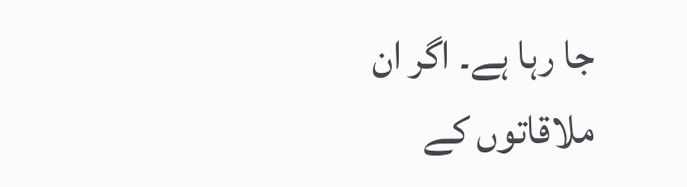جا رہا ہے۔ اگر ان ملاقاتوں کے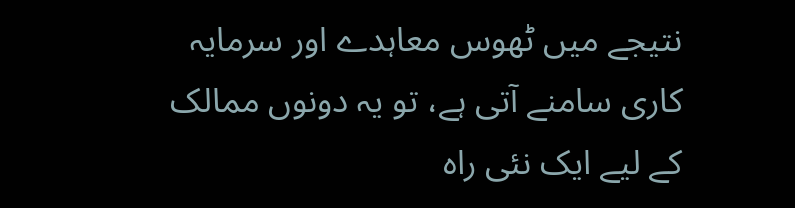نتیجے میں ٹھوس معاہدے اور سرمایہ کاری سامنے آتی ہے، تو یہ دونوں ممالک کے لیے ایک نئی راہ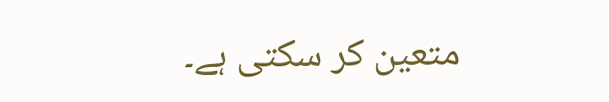متعین کر سکتی ہے۔